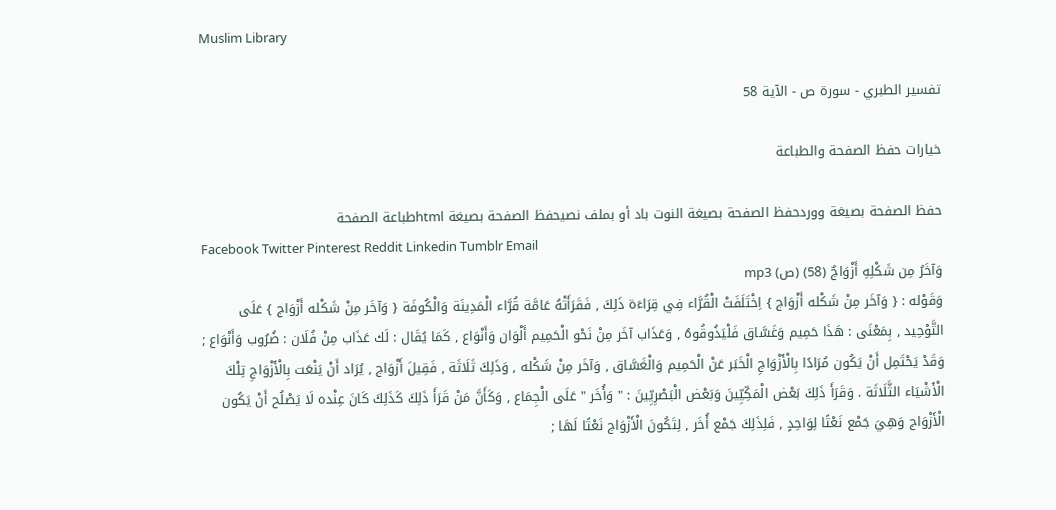Muslim Library

تفسير الطبري - سورة ص - الآية 58

خيارات حفظ الصفحة والطباعة

حفظ الصفحة بصيغة ووردحفظ الصفحة بصيغة النوت باد أو بملف نصيحفظ الصفحة بصيغة htmlطباعة الصفحة
Facebook Twitter Pinterest Reddit Linkedin Tumblr Email
وَآخَرُ مِن شَكْلِهِ أَزْوَاجٌ (58) (ص) mp3
وَقَوْله : { وَآخَر مِنْ شَكْله أَزْوَاج } اِخْتَلَفَتْ الْقُرَّاء فِي قِرَاءَة ذَلِكَ , فَقَرَأَتْهُ عَامَّة قُرَّاء الْمَدِينَة وَالْكُوفَة { وَآخَر مِنْ شَكْله أَزْوَاج } عَلَى التَّوْحِيد , بِمَعْنَى : هَذَا حَمِيم وَغَسَّاق فَلْيَذُوقُوهُ , وَعَذَاب آخَر مِنْ نَحْو الْحَمِيم أَلْوَان وَأَنْوَاع , كَمَا يُقَال : لَك عَذَاب مِنْ فُلَان : ضُرُوب وَأَنْوَاع ; وَقَدْ يَحْتَمِل أَنْ يَكُون مُرَادًا بِالْأَزْوَاجِ الْخَبَر عَنْ الْحَمِيم وَالْغَسَّاق , وَآخَر مِنْ شَكْله , وَذَلِكَ ثَلَاثَة , فَقِيلَ أَزْوَاج , يُرَاد أَنْ يَنْعَت بِالْأَزْوَاجِ تِلْكَ الْأَشْيَاء الثَّلَاثَة . وَقَرَأَ ذَلِكَ بَعْض الْمَكِّيِّينَ وَبَعْض الْبَصْرِيِّينَ : " وَأُخَر " عَلَى الْجِمَاع , وَكَأَنَّ مَنْ قَرَأَ ذَلِكَ كَذَلِكَ كَانَ عِنْده لَا يَصْلُح أَنْ يَكُون الْأَزْوَاج وَهِيَ جَمْع نَعْتًا لِوَاحِدٍ , فَلِذَلِكَ جَمْع أُخَر , لِتَكُونَ الْأَزْوَاج نَعْتًا لَهَا ;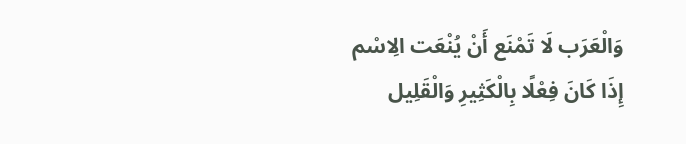وَالْعَرَب لَا تَمْنَع أَنْ يُنْعَت الِاسْم إِذَا كَانَ فِعْلًا بِالْكَثِيرِ وَالْقَلِيل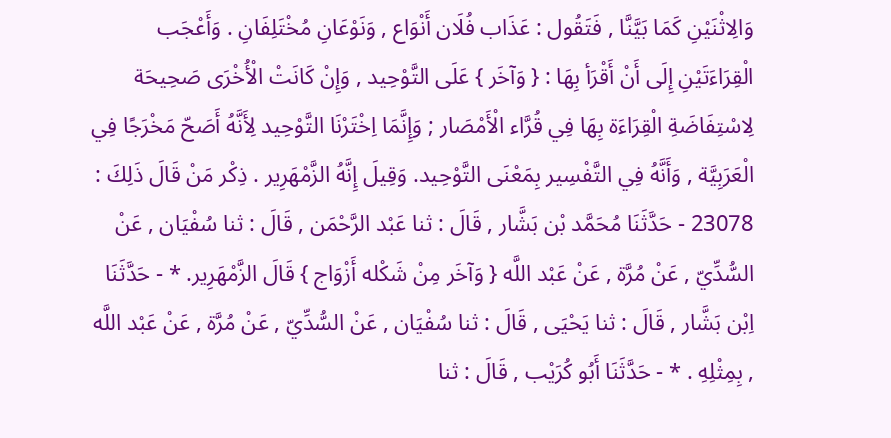وَالِاثْنَيْنِ كَمَا بَيَّنَّا , فَتَقُول : عَذَاب فُلَان أَنْوَاع , وَنَوْعَانِ مُخْتَلِفَانِ . وَأَعْجَب الْقِرَاءَتَيْنِ إِلَى أَنْ أَقْرَأ بِهَا : { وَآخَر } عَلَى التَّوْحِيد , وَإِنْ كَانَتْ الْأُخْرَى صَحِيحَة لِاسْتِفَاضَةِ الْقِرَاءَة بِهَا فِي قُرَّاء الْأَمْصَار ; وَإِنَّمَا اِخْتَرْنَا التَّوْحِيد لِأَنَّهُ أَصَحّ مَخْرَجًا فِي الْعَرَبِيَّة , وَأَنَّهُ فِي التَّفْسِير بِمَعْنَى التَّوْحِيد. وَقِيلَ إِنَّهُ الزَّمْهَرِير . ذِكْر مَنْ قَالَ ذَلِكَ : 23078 - حَدَّثَنَا مُحَمَّد بْن بَشَّار , قَالَ : ثنا عَبْد الرَّحْمَن , قَالَ : ثنا سُفْيَان , عَنْ السُّدِّيّ , عَنْ مُرَّة , عَنْ عَبْد اللَّه { وَآخَر مِنْ شَكْله أَزْوَاج } قَالَ الزَّمْهَرِير. * - حَدَّثَنَا اِبْن بَشَّار , قَالَ : ثنا يَحْيَى , قَالَ : ثنا سُفْيَان , عَنْ السُّدِّيّ , عَنْ مُرَّة , عَنْ عَبْد اللَّه , بِمِثْلِهِ . * - حَدَّثَنَا أَبُو كُرَيْب , قَالَ : ثنا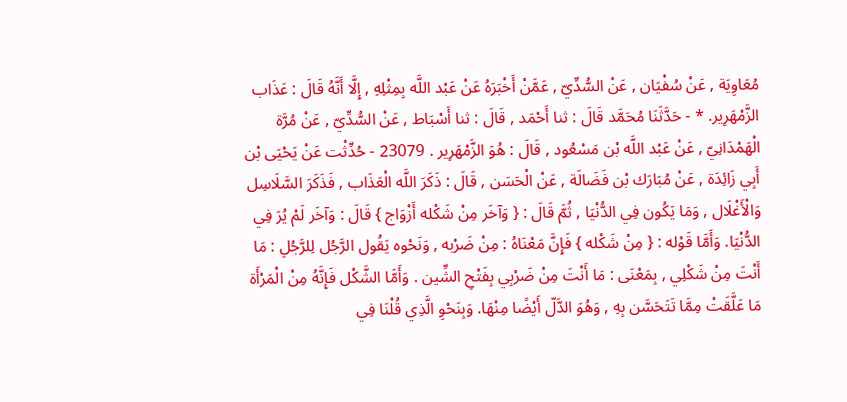مُعَاوِيَة , عَنْ سُفْيَان , عَنْ السُّدِّيّ , عَمَّنْ أَخْبَرَهُ عَنْ عَبْد اللَّه بِمِثْلِهِ , إِلَّا أَنَّهُ قَالَ : عَذَاب الزَّمْهَرِير. * - حَدَّثَنَا مُحَمَّد قَالَ : ثنا أَحْمَد , قَالَ : ثنا أَسْبَاط , عَنْ السُّدِّيّ , عَنْ مُرَّة الْهَمْدَانِيّ , عَنْ عَبْد اللَّه بْن مَسْعُود , قَالَ : هُوَ الزَّمْهَرِير . 23079 - حُدِّثْت عَنْ يَحْيَى بْن أَبِي زَائِدَة , عَنْ مُبَارَك بْن فَضَالَة , عَنْ الْحَسَن , قَالَ : ذَكَرَ اللَّه الْعَذَاب , فَذَكَرَ السَّلَاسِل وَالْأَغْلَال , وَمَا يَكُون فِي الدُّنْيَا , ثُمَّ قَالَ : { وَآخَر مِنْ شَكْله أَزْوَاج } قَالَ : وَآخَر لَمْ يُرَ فِي الدُّنْيَا. وَأَمَّا قَوْله : { مِنْ شَكْله } فَإِنَّ مَعْنَاهُ : مِنْ ضَرْبه , وَنَحْوه يَقُول الرَّجُل لِلرَّجُلِ : مَا أَنْتَ مِنْ شَكْلِي , بِمَعْنَى : مَا أَنْتَ مِنْ ضَرْبِي بِفَتْحِ الشِّين . وَأَمَّا الشَّكْل فَإِنَّهُ مِنْ الْمَرْأَة مَا عَلَّقَتْ مِمَّا تَتَحَسَّن بِهِ , وَهُوَ الدَّلّ أَيْضًا مِنْهَا. وَبِنَحْوِ الَّذِي قُلْنَا فِي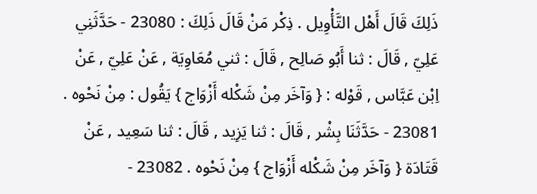ذَلِكَ قَالَ أَهْل التَّأْوِيل . ذِكْر مَنْ قَالَ ذَلِكَ : 23080 - حَدَّثَنِي عَلِيّ , قَالَ : ثنا أَبُو صَالِح , قَالَ : ثني مُعَاوِيَة , عَنْ عَلِيّ , عَنْ اِبْن عَبَّاس , قَوْله : { وَآخَر مِنْ شَكْله أَزْوَاج } يَقُول : مِنْ نَحْوه . 23081 - حَدَّثَنَا بِشْر , قَالَ : ثنا يَزِيد , قَالَ : ثنا سَعِيد , عَنْ قَتَادَة { وَآخَر مِنْ شَكْله أَزْوَاج } مِنْ نَحْوه . 23082 -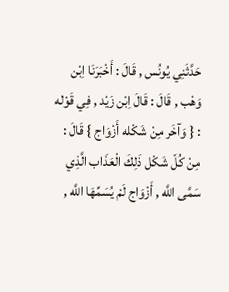حَدَّثَنِي يُونُس , قَالَ : أَخْبَرَنَا اِبْن وَهْب , قَالَ : قَالَ اِبْن زَيْد , فِي قَوْله : { وَآخَر مِنْ شَكْله أَزْوَاج } قَالَ : مِنْ كُلّ شَكْل ذَلِكَ الْعَذَاب الَّذِي سَمَّى اللَّه , أَزْوَاج لَمْ يُسَمِّهَا اللَّه ,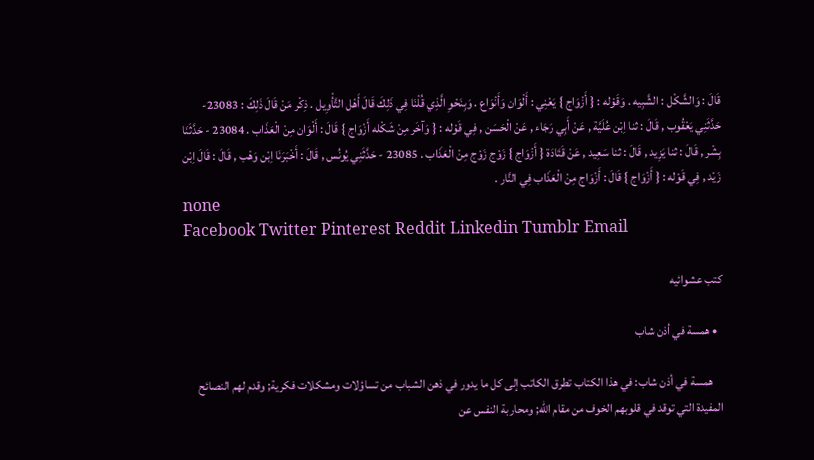قَالَ : وَالشَّكْل : الشَّبِيه . وَقَوْله : { أَزْوَاج } يَعْنِي : أَلْوَان وَأَنْوَاع . وَبِنَحْوِ الَّذِي قُلْنَا فِي ذَلِكَ قَالَ أَهْل التَّأْوِيل . ذِكْر مَنْ قَالَ ذَلِكَ : 23083- حَدَّثَنِي يَعْقُوب , قَالَ : ثنا اِبْن عُلَيَّة , عَنْ أَبِي رَجَاء , عَنْ الْحَسَن , فِي قَوْله : { وَآخَر مِنْ شَكْله أَزْوَاج } قَالَ : أَلْوَان مِنْ الْعَذَاب . 23084 - حَدَّثَنَا بِشْر , قَالَ : ثنا يَزِيد , قَالَ : ثنا سَعِيد , عَنْ قَتَادَة { أَزْوَاج } زَوْج زَوْج مِنْ الْعَذَاب . 23085 - حَدَّثَنِي يُونُس , قَالَ : أَخْبَرَنَا اِبْن وَهْب , قَالَ : قَالَ اِبْن زَيْد , فِي قَوْله : { أَزْوَاج } قَالَ : أَزْوَاج مِنْ الْعَذَاب فِي النَّار .
none
Facebook Twitter Pinterest Reddit Linkedin Tumblr Email

كتب عشوائيه

  • همسة في أذن شاب

    همسة في أذن شاب: في هذا الكتاب تطرق الكاتب إلى كل ما يدور في ذهن الشباب من تساؤلات ومشكلات فكرية; وقدم لهم النصائح المفيدة التي توقد في قلوبهم الخوف من مقام الله; ومحاربة النفس عن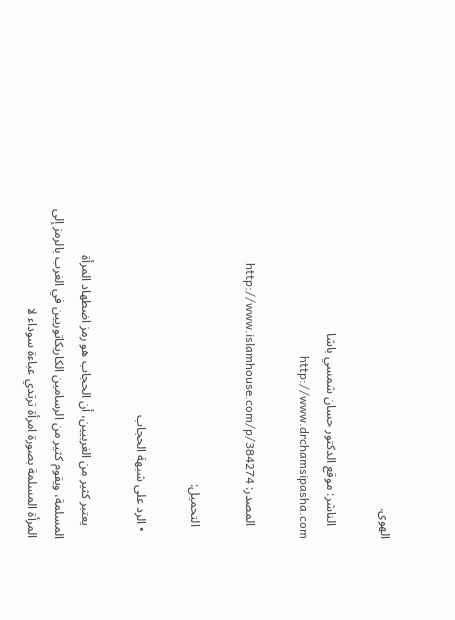الهوى.

    الناشر: موقع الدكتور حسان شمسي باشا http://www.drchamsipasha.com

    المصدر: http://www.islamhouse.com/p/384274

    التحميل:

  • الرد على شبهة الحجاب

    يعتبر كثير من الغربيين، أن الحجاب هو رمز اضطهاد المرأة المسلمة، ويقوم كثير من الرسامين الكاريكاتوريين في الغرب بالرمز إلى المرأة المسلمة بصورة امرأة ترتدي عباءة سوداء لا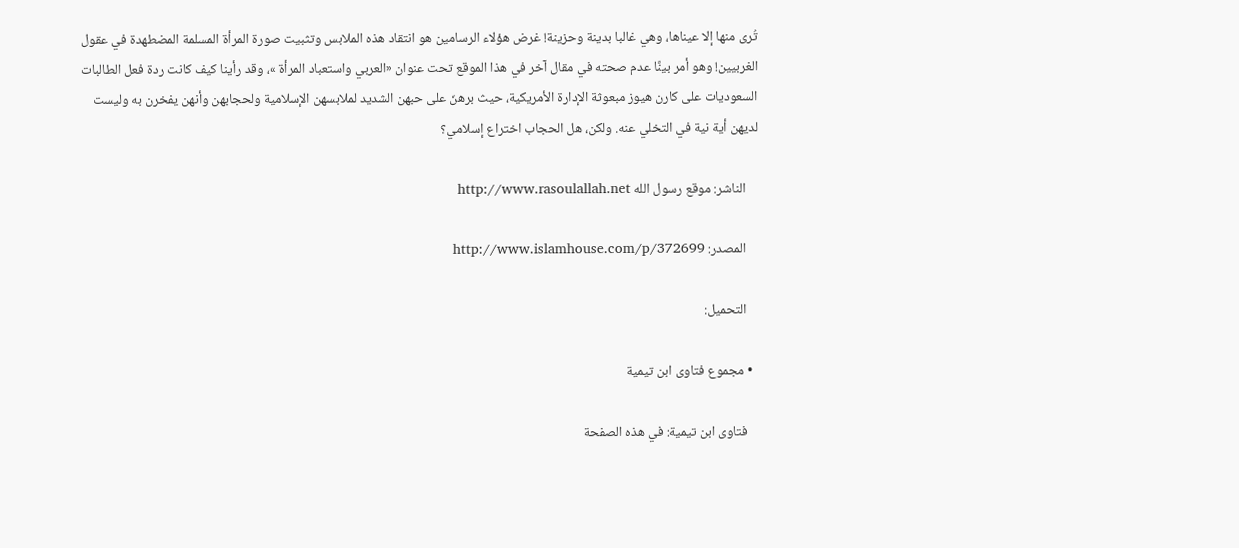تُرى منها إلا عيناها، وهي غالبا بدينة وحزينة! غرض هؤلاء الرسامين هو انتقاد هذه الملابس وتثبيت صورة المرأة المسلمة المضطهدة في عقول الغربيين! وهو أمر بينَّا عدم صحته في مقال آخر في هذا الموقع تحت عنوان «العربي واستعباد المرأة »، وقد رأينا كيف كانت ردة فعل الطالبات السعوديات على كارن هيوز مبعوثة الإدارة الأمريكية، حيث برهنّ على حبهن الشديد لملابسهن الإسلامية ولحجابهن وأنهن يفخرن به وليست لديهن أية نية في التخلي عنه. ولكن، هل الحجاب اختراع إسلامي؟

    الناشر: موقع رسول الله http://www.rasoulallah.net

    المصدر: http://www.islamhouse.com/p/372699

    التحميل:

  • مجموع فتاوى ابن تيمية

    فتاوى ابن تيمية: في هذه الصفحة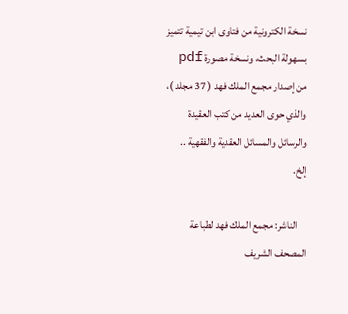نسخة الكترونية من فتاوى ابن تيمية تتميز بسهولة البحث، ونسخة مصورة pdf من إصدار مجمع الملك فهد ( 37 مجلد )، والذي حوى العديد من كتب العقيدة والرسائل والمسائل العقدية والفقهية .. إلخ.

    الناشر: مجمع الملك فهد لطباعة المصحف الشريف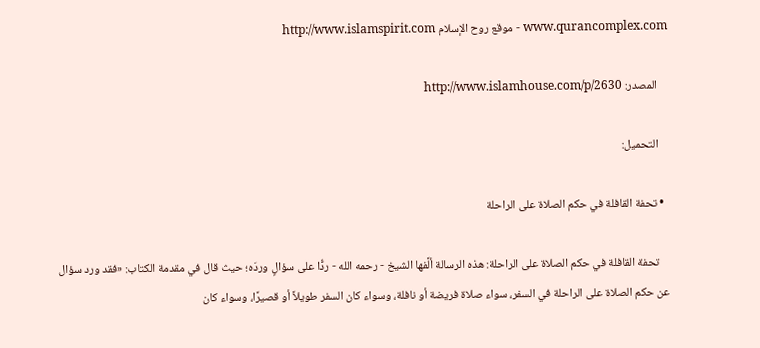www.qurancomplex.com - موقع روح الإسلام http://www.islamspirit.com

    المصدر: http://www.islamhouse.com/p/2630

    التحميل:

  • تحفة القافلة في حكم الصلاة على الراحلة

    تحفة القافلة في حكم الصلاة على الراحلة: هذه الرسالة ألَّفها الشيخ - رحمه الله - ردًّا على سؤالٍ وردَه؛ حيث قال في مقدمة الكتاب: «فقد ورد سؤال عن حكم الصلاة على الراحلة في السفر، سواء صلاة فريضة أو نافلة، وسواء كان السفر طويلاً أو قصيرًا، وسواء كان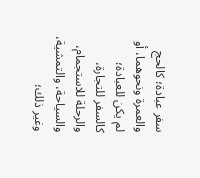سفر عبادة؛ كالحج والعمرة ونحوهما، أو لم يكن للعبادة؛ كالسفر للتجارة، والرحلة للاستجمام، والسياحة، والتمشية، وغير ذلك؛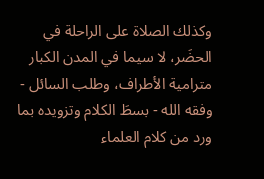وكذلك الصلاة على الراحلة في الحضَر، لا سيما في المدن الكبار مترامية الأطراف، وطلب السائل - وفقه الله - بسطَ الكلام وتزويده بما ورد من كلام العلماء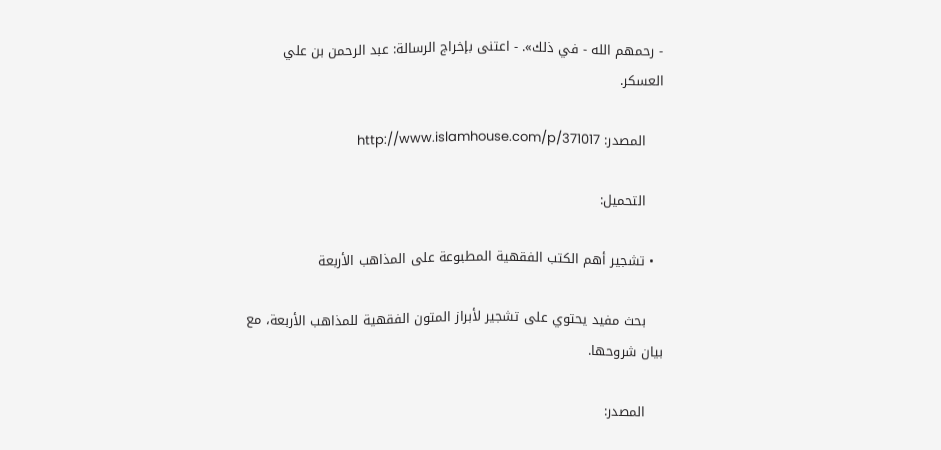- رحمهم الله - في ذلك». - اعتنى بإخراج الرسالة: عبد الرحمن بن علي العسكر.

    المصدر: http://www.islamhouse.com/p/371017

    التحميل:

  • تشجير أهم الكتب الفقهية المطبوعة على المذاهب الأربعة

    بحث مفيد يحتوي على تشجير لأبراز المتون الفقهية للمذاهب الأربعة، مع بيان شروحها.

    المصدر: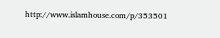http://www.islamhouse.com/p/353501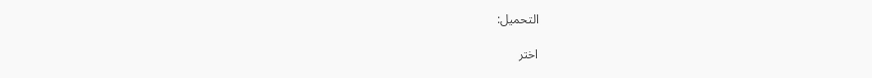التحميل:

اختر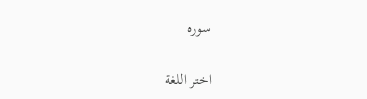سوره

اختر اللغة